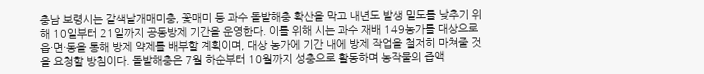충남 보령시는 갈색날개매미충, 꽃매미 등 과수 돌발해충 확산을 막고 내년도 발생 밀도를 낮추기 위해 10일부터 21일까지 공동방제 기간을 운영한다. 이를 위해 시는 과수 재배 149농가를 대상으로 읍·면·동을 통해 방제 약제를 배부할 계획이며, 대상 농가에 기간 내에 방제 작업을 철저히 마쳐줄 것을 요청할 방침이다. 돌발해충은 7월 하순부터 10월까지 성충으로 활동하며 농작물의 즙액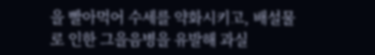을 빨아먹어 수세를 약화시키고, 배설물로 인한 그을음병을 유발해 과실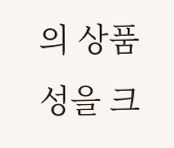의 상품성을 크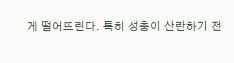게 떨어뜨린다. 특히 성충이 산란하기 전